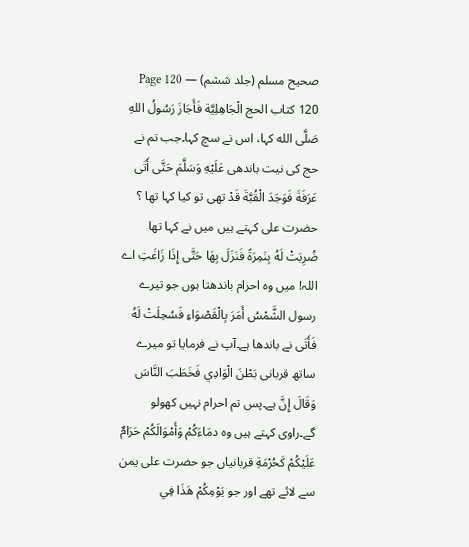صحیح مسلم (جلد ششم) — Page 120
120 كتاب الحج الْجَاهِلِيَّة فَأَجَازَ رَسُولُ اللهِ صَلَّى الله کہا، اس نے سچ کہا۔جب تم نے حج کی نیت باندھی عَلَيْهِ وَسَلَّمَ حَتَّى أَتَى عَرَفَةَ فَوَجَدَ الْقُبَّةَ قَدْ تھی تو کیا کہا تھا ؟ حضرت علی کہتے ہیں میں نے کہا تھا ضُرِبَتْ لَهُ بِنَمِرَةً فَنَزَلَ بِهَا حَتَّى إِذَا زَاغَتِ اے اللہ! میں وہ احرام باندھتا ہوں جو تیرے رسول الشَّمْسُ أَمَرَ بِالْقَصْوَاءِ فَسُحِلَتْ لَهُ فَأَتَى نے باندھا ہے۔آپ نے فرمایا تو میرے ساتھ قربانی بَطْنَ الْوَادِي فَخَطَبَ النَّاسَ وَقَالَ إِنَّ ہے۔پس تم احرام نہیں کھولو گے۔راوی کہتے ہیں وہ دمَاءَكُمْ وَأَمْوَالَكُمْ حَرَامٌ عَلَيْكُمْ كَحُرْمَةِ قربانیاں جو حضرت علی یمن سے لائے تھے اور جو يَوْمِكُمْ هَذَا فِي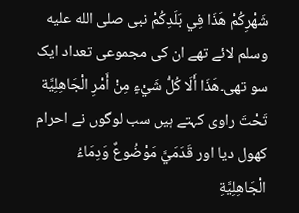شَهْرِكُمْ هَذَا فِي بَلَدِكُمْ نبی صلى الله عليه وسلم لائے تھے ان کی مجموعی تعداد ایک سو تھی۔هَذَا أَلَا كُلُّ شَيْءٍ مِنْ أَمْرِ الْجَاهِلِيَّة تَحْتَ راوی کہتے ہیں سب لوگوں نے احرام کھول دیا اور قَدَمَيَّ مَوْضُوعٌ وَدِمَاءُ الْجَاهِلِيَّةِ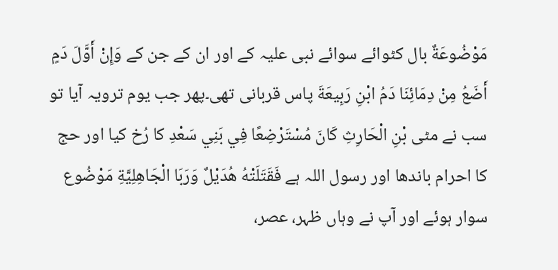مَوْضُوعَةٌ بال کٹوائے سوائے نبی علیہ کے اور ان کے جن کے وَإِنْ أَوَّلَ دَمٍ أَضَعُ مِنْ دِمَائِنَا دَمُ ابْنِ رَبِيعَةَ پاس قربانی تھی۔پھر جب یوم ترویہ آیا تو سب نے مٹی بْنِ الْحَارِثِ كَانَ مُسْتَرْضِعًا فِي بَنِي سَعْدِ کا رُخ کیا اور حج کا احرام باندھا اور رسول اللہ ہے فَقَتَلَتْهُ هُدَيْلٌ وَرَبَا الْجَاهِلِيَّةِ مَوْضُوع سوار ہوئے اور آپ نے وہاں ظہر، عصر،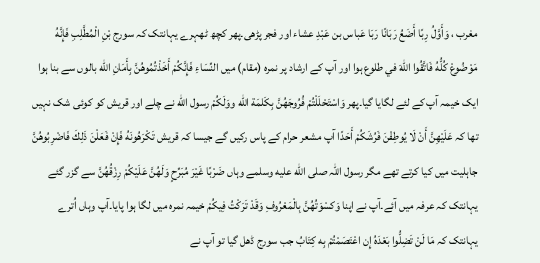مغرب ، وَأَوَّلُ رِبًا أَضَعُ رَبَانًا رَبَا عَباس بن عَبْدِ عشاء اور فجر پڑھی۔پھر کچھ ٹھہرے یہانتک کہ سورج بْنِ الْمُطَّلِبِ فَإِنَّهُ مَوْضُوعْ كُلُّهُ فَاتَّقُوا اللهَ في طلوع ہوا اور آپ کے ارشاد پر نمرہ (مقام) میں النِّسَاءِ فَإِنَّكُمْ أَخَذْتُمُوهُنَّ بِأَمَانِ الله بالوں سے بنا ہوا ایک خیمہ آپ کے لئے لگایا گیا۔پھر وَاسْتَحْلَلْتُمْ فُرُوجَهُنَّ بِكَلمَة الله ووَلَكُمْ رسول الله نے چلے اور قریش کو کوئی شک نہیں تھا کہ عَلَيْهِنَّ أَنْ لَا يُوطِفْنَ فَرُشَكُمْ أَحَدًا آپ مشعر حرام کے پاس رکیں گے جیسا کہ قریش تَكْرَهُونَهُ فَإِنْ فَعَلْنَ ذَلِكَ فَاضْرِبُوهُنَّ جاہلیت میں کیا کرتے تھے مگر رسول اللہ صلى الله عليه وسلمے وہاں ضَرْبًا غَيْرَ مُبَرِّحٍ وَلَهُنَّ عَلَيْكُمْ رِزْقُهُنَّ سے گزر گئے یہانتک کہ عرفہ میں آئے۔آپ نے اپنا وَكسْوَتُهُنَّ بِالْمَعْرُوفِ وَقَدْ تَرَكْتُ فِيكُمْ خیمہ نمرہ میں لگا ہوا پایا۔آپ وہاں اُترے یہانتک کہ مَا لَنْ تَضِلُّوا بَعْدَهُ إِن اعْتَصَمْتُمْ بِه كِتَابُ جب سورج ڈھل گیا تو آپ نے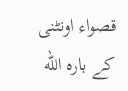قصواء اونٹنی کے بارہ الله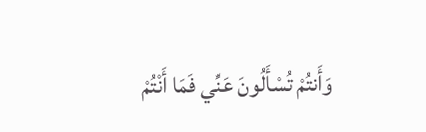وَأَنتُمْ تُسْأَلُونَ عَنِّي فَمَا أَنْتُمْ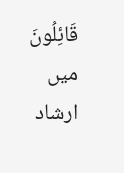قَائِلُونَ میں ارشاد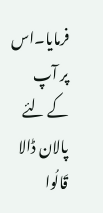فرمایا۔اس پر آپ کے لئے پالان ڈالا قَالُوا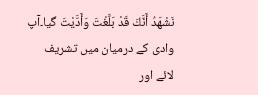نَشْهَدُ أَنَّكَ قَدْ بَلَّغْتَ وَأَدَّيْتَ گیا۔آپ وادی کے درمیان میں تشریف لائے اور